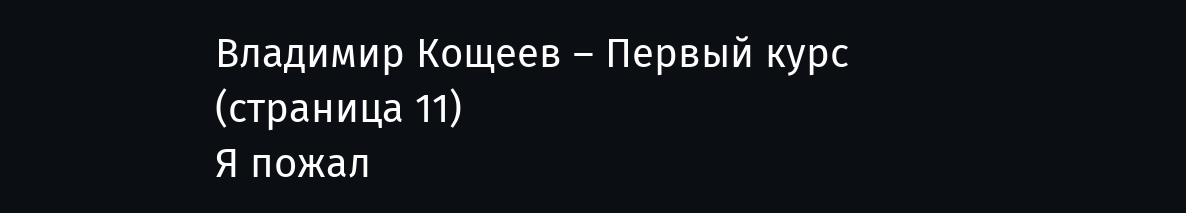Владимир Кощеев – Первый курс (страница 11)
Я пожал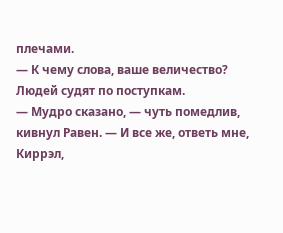плечами.
— К чему слова, ваше величество? Людей судят по поступкам.
— Мудро сказано, — чуть помедлив, кивнул Равен. — И все же, ответь мне, Киррэл,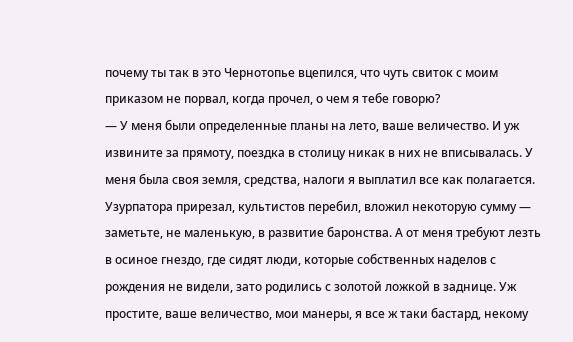почему ты так в это Чернотопье вцепился, что чуть свиток с моим приказом не порвал, когда прочел, о чем я тебе говорю?
— У меня были определенные планы на лето, ваше величество. И уж извините за прямоту, поездка в столицу никак в них не вписывалась. У меня была своя земля, средства, налоги я выплатил все как полагается. Узурпатора прирезал, культистов перебил, вложил некоторую сумму — заметьте, не маленькую, в развитие баронства. А от меня требуют лезть в осиное гнездо, где сидят люди, которые собственных наделов с рождения не видели, зато родились с золотой ложкой в заднице. Уж простите, ваше величество, мои манеры, я все ж таки бастард, некому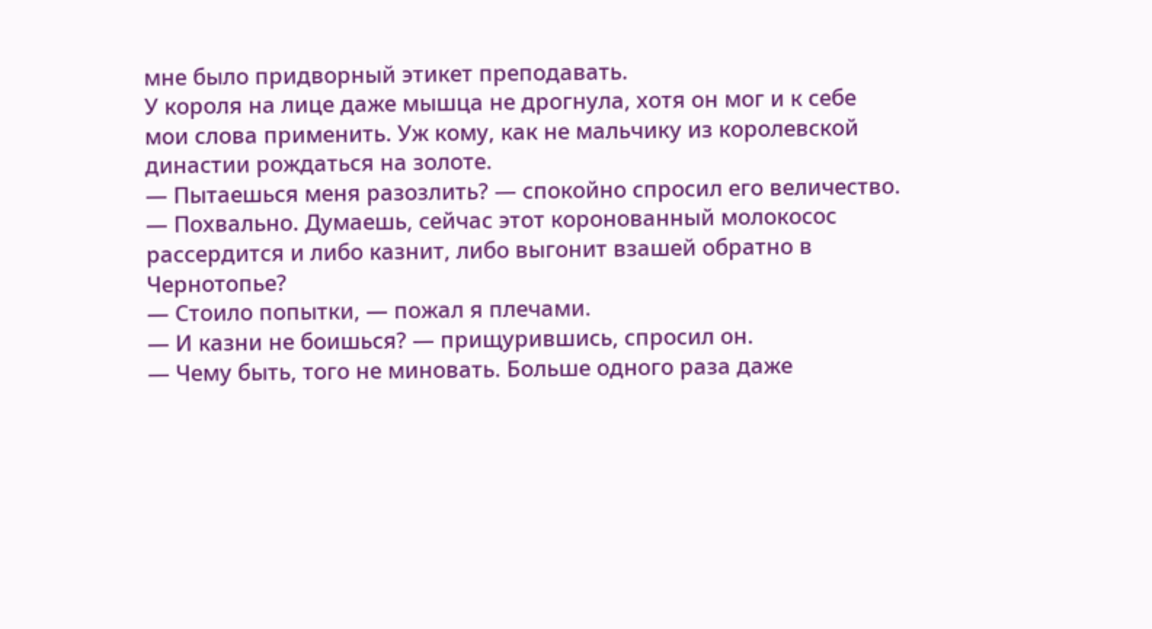мне было придворный этикет преподавать.
У короля на лице даже мышца не дрогнула, хотя он мог и к себе мои слова применить. Уж кому, как не мальчику из королевской династии рождаться на золоте.
— Пытаешься меня разозлить? — спокойно спросил его величество. — Похвально. Думаешь, сейчас этот коронованный молокосос рассердится и либо казнит, либо выгонит взашей обратно в Чернотопье?
— Стоило попытки, — пожал я плечами.
— И казни не боишься? — прищурившись, спросил он.
— Чему быть, того не миновать. Больше одного раза даже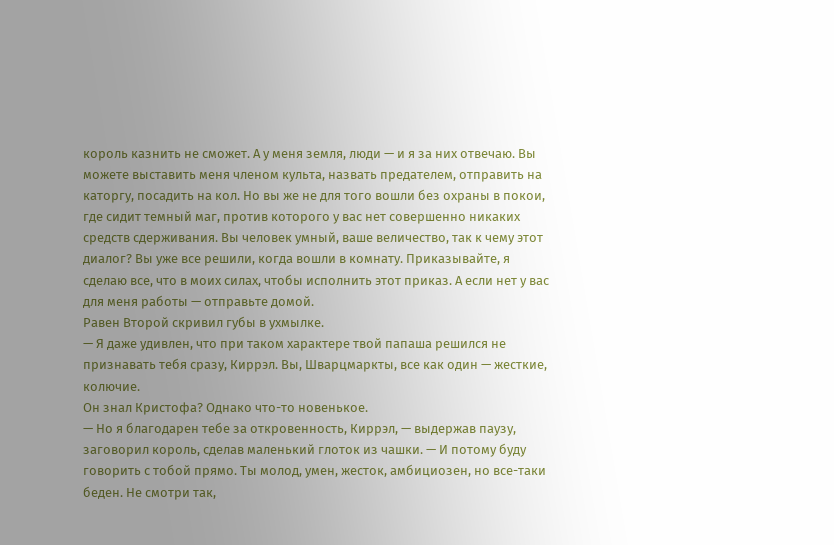король казнить не сможет. А у меня земля, люди — и я за них отвечаю. Вы можете выставить меня членом культа, назвать предателем, отправить на каторгу, посадить на кол. Но вы же не для того вошли без охраны в покои, где сидит темный маг, против которого у вас нет совершенно никаких средств сдерживания. Вы человек умный, ваше величество, так к чему этот диалог? Вы уже все решили, когда вошли в комнату. Приказывайте, я сделаю все, что в моих силах, чтобы исполнить этот приказ. А если нет у вас для меня работы — отправьте домой.
Равен Второй скривил губы в ухмылке.
— Я даже удивлен, что при таком характере твой папаша решился не признавать тебя сразу, Киррэл. Вы, Шварцмаркты, все как один — жесткие, колючие.
Он знал Кристофа? Однако что-то новенькое.
— Но я благодарен тебе за откровенность, Киррэл, — выдержав паузу, заговорил король, сделав маленький глоток из чашки. — И потому буду говорить с тобой прямо. Ты молод, умен, жесток, амбициозен, но все-таки беден. Не смотри так,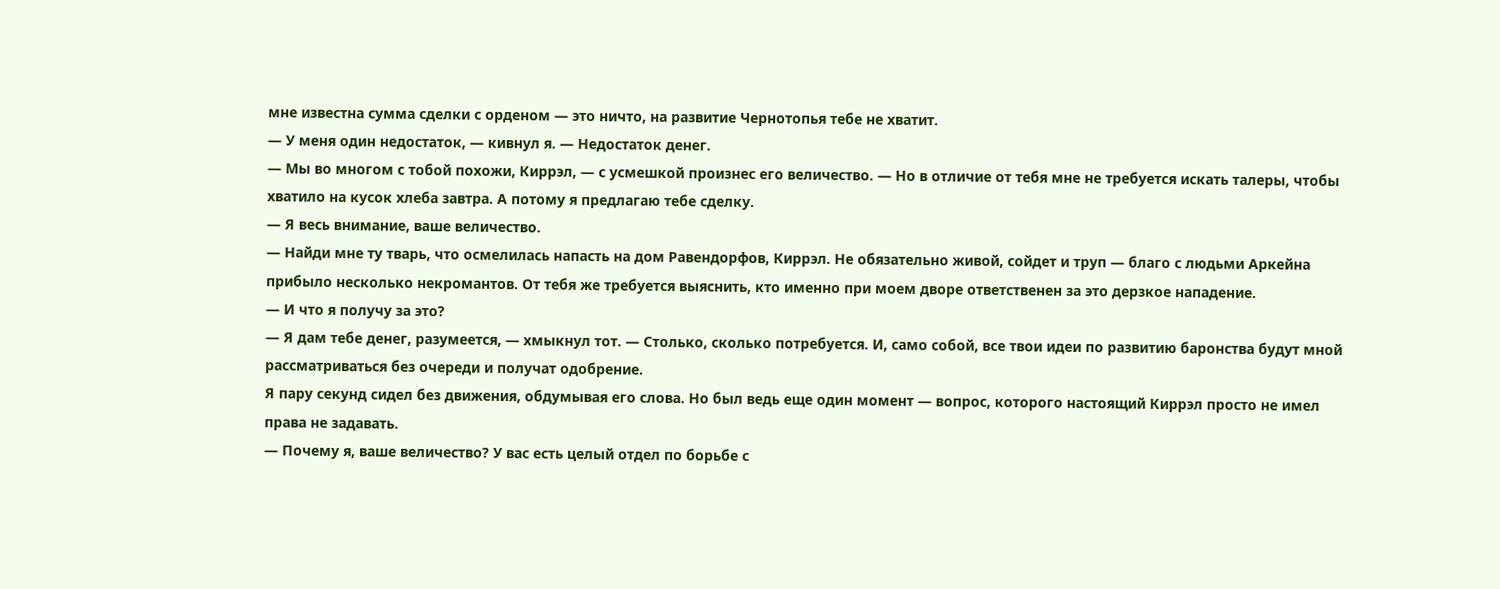мне известна сумма сделки с орденом — это ничто, на развитие Чернотопья тебе не хватит.
— У меня один недостаток, — кивнул я. — Недостаток денег.
— Мы во многом с тобой похожи, Киррэл, — с усмешкой произнес его величество. — Но в отличие от тебя мне не требуется искать талеры, чтобы хватило на кусок хлеба завтра. А потому я предлагаю тебе сделку.
— Я весь внимание, ваше величество.
— Найди мне ту тварь, что осмелилась напасть на дом Равендорфов, Киррэл. Не обязательно живой, сойдет и труп — благо с людьми Аркейна прибыло несколько некромантов. От тебя же требуется выяснить, кто именно при моем дворе ответственен за это дерзкое нападение.
— И что я получу за это?
— Я дам тебе денег, разумеется, — хмыкнул тот. — Столько, сколько потребуется. И, само собой, все твои идеи по развитию баронства будут мной рассматриваться без очереди и получат одобрение.
Я пару секунд сидел без движения, обдумывая его слова. Но был ведь еще один момент — вопрос, которого настоящий Киррэл просто не имел права не задавать.
— Почему я, ваше величество? У вас есть целый отдел по борьбе с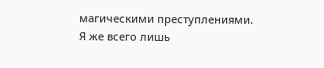магическими преступлениями. Я же всего лишь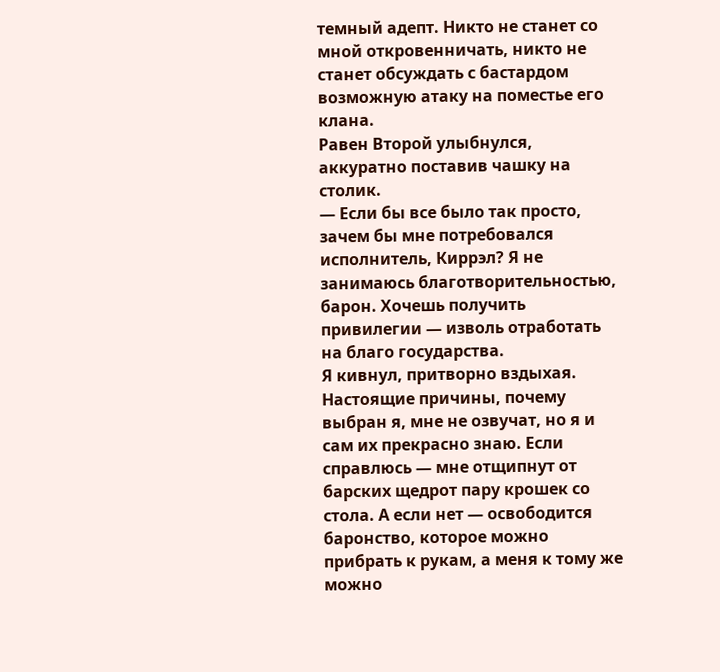темный адепт. Никто не станет со мной откровенничать, никто не станет обсуждать с бастардом возможную атаку на поместье его клана.
Равен Второй улыбнулся, аккуратно поставив чашку на столик.
— Если бы все было так просто, зачем бы мне потребовался исполнитель, Киррэл? Я не занимаюсь благотворительностью, барон. Хочешь получить привилегии — изволь отработать на благо государства.
Я кивнул, притворно вздыхая. Настоящие причины, почему выбран я, мне не озвучат, но я и сам их прекрасно знаю. Если справлюсь — мне отщипнут от барских щедрот пару крошек со стола. А если нет — освободится баронство, которое можно прибрать к рукам, а меня к тому же можно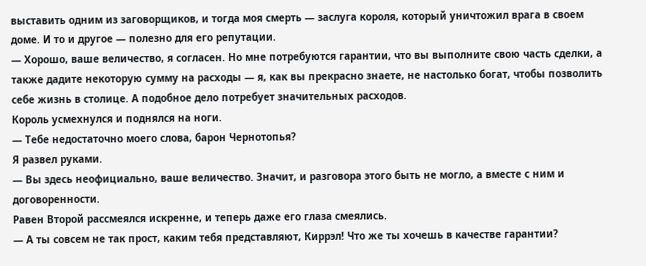выставить одним из заговорщиков, и тогда моя смерть — заслуга короля, который уничтожил врага в своем доме. И то и другое — полезно для его репутации.
— Хорошо, ваше величество, я согласен. Но мне потребуются гарантии, что вы выполните свою часть сделки, а также дадите некоторую сумму на расходы — я, как вы прекрасно знаете, не настолько богат, чтобы позволить себе жизнь в столице. А подобное дело потребует значительных расходов.
Король усмехнулся и поднялся на ноги.
— Тебе недостаточно моего слова, барон Чернотопья?
Я развел руками.
— Вы здесь неофициально, ваше величество. Значит, и разговора этого быть не могло, а вместе с ним и договоренности.
Равен Второй рассмеялся искренне, и теперь даже его глаза смеялись.
— А ты совсем не так прост, каким тебя представляют, Киррэл! Что же ты хочешь в качестве гарантии?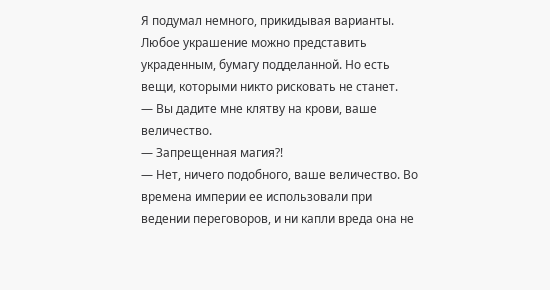Я подумал немного, прикидывая варианты. Любое украшение можно представить украденным, бумагу подделанной. Но есть вещи, которыми никто рисковать не станет.
— Вы дадите мне клятву на крови, ваше величество.
— Запрещенная магия?!
— Нет, ничего подобного, ваше величество. Во времена империи ее использовали при ведении переговоров, и ни капли вреда она не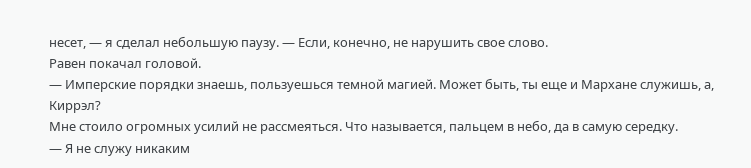несет, — я сделал небольшую паузу. — Если, конечно, не нарушить свое слово.
Равен покачал головой.
— Имперские порядки знаешь, пользуешься темной магией. Может быть, ты еще и Мархане служишь, а, Киррэл?
Мне стоило огромных усилий не рассмеяться. Что называется, пальцем в небо, да в самую середку.
— Я не служу никаким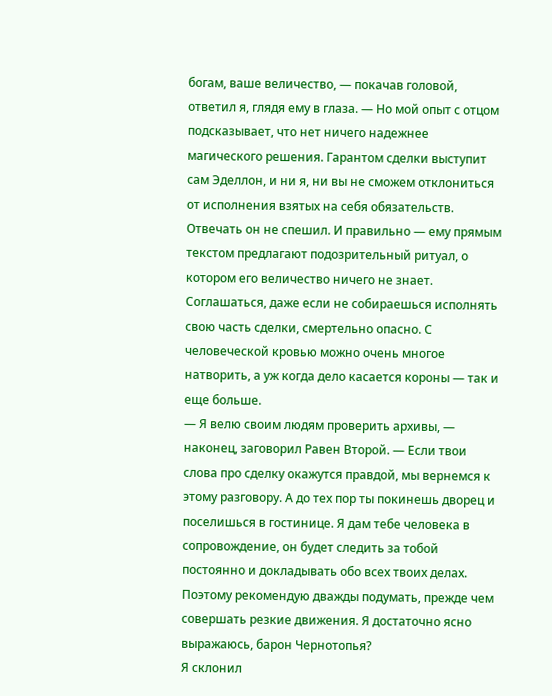богам, ваше величество, — покачав головой, ответил я, глядя ему в глаза. — Но мой опыт с отцом подсказывает, что нет ничего надежнее магического решения. Гарантом сделки выступит сам Эделлон, и ни я, ни вы не сможем отклониться от исполнения взятых на себя обязательств.
Отвечать он не спешил. И правильно — ему прямым текстом предлагают подозрительный ритуал, о котором его величество ничего не знает. Соглашаться, даже если не собираешься исполнять свою часть сделки, смертельно опасно. С человеческой кровью можно очень многое натворить, а уж когда дело касается короны — так и еще больше.
— Я велю своим людям проверить архивы, — наконец, заговорил Равен Второй. — Если твои слова про сделку окажутся правдой, мы вернемся к этому разговору. А до тех пор ты покинешь дворец и поселишься в гостинице. Я дам тебе человека в сопровождение, он будет следить за тобой постоянно и докладывать обо всех твоих делах. Поэтому рекомендую дважды подумать, прежде чем совершать резкие движения. Я достаточно ясно выражаюсь, барон Чернотопья?
Я склонил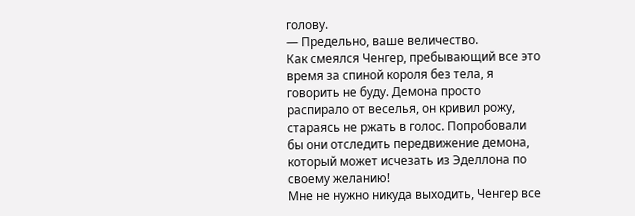голову.
— Предельно, ваше величество.
Как смеялся Ченгер, пребывающий все это время за спиной короля без тела, я говорить не буду. Демона просто распирало от веселья, он кривил рожу, стараясь не ржать в голос. Попробовали бы они отследить передвижение демона, который может исчезать из Эделлона по своему желанию!
Мне не нужно никуда выходить, Ченгер все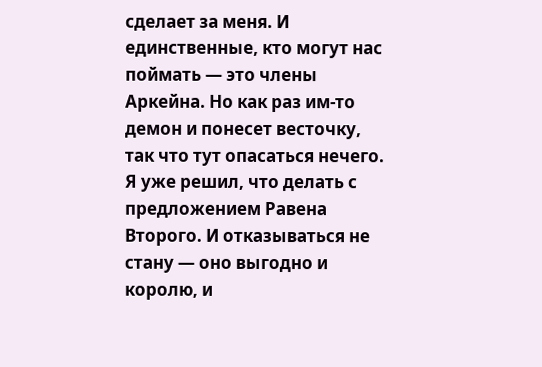сделает за меня. И единственные, кто могут нас поймать — это члены Аркейна. Но как раз им-то демон и понесет весточку, так что тут опасаться нечего.
Я уже решил, что делать с предложением Равена Второго. И отказываться не стану — оно выгодно и королю, и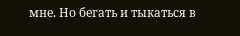мне. Но бегать и тыкаться в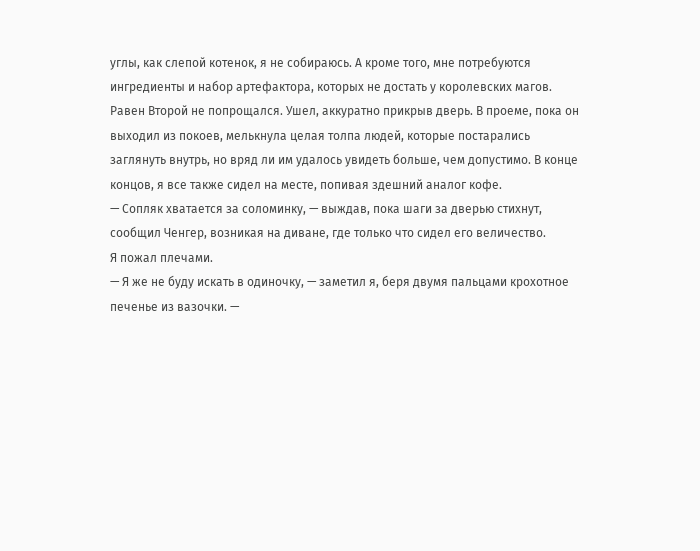углы, как слепой котенок, я не собираюсь. А кроме того, мне потребуются ингредиенты и набор артефактора, которых не достать у королевских магов.
Равен Второй не попрощался. Ушел, аккуратно прикрыв дверь. В проеме, пока он выходил из покоев, мелькнула целая толпа людей, которые постарались заглянуть внутрь, но вряд ли им удалось увидеть больше, чем допустимо. В конце концов, я все также сидел на месте, попивая здешний аналог кофе.
— Сопляк хватается за соломинку, — выждав, пока шаги за дверью стихнут, сообщил Ченгер, возникая на диване, где только что сидел его величество.
Я пожал плечами.
— Я же не буду искать в одиночку, — заметил я, беря двумя пальцами крохотное печенье из вазочки. —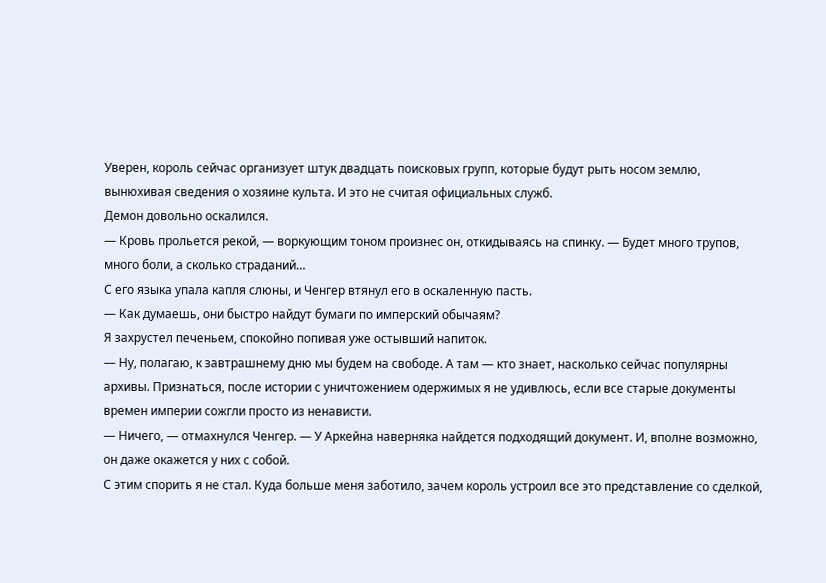Уверен, король сейчас организует штук двадцать поисковых групп, которые будут рыть носом землю, вынюхивая сведения о хозяине культа. И это не считая официальных служб.
Демон довольно оскалился.
— Кровь прольется рекой, — воркующим тоном произнес он, откидываясь на спинку. — Будет много трупов, много боли, а сколько страданий…
С его языка упала капля слюны, и Ченгер втянул его в оскаленную пасть.
— Как думаешь, они быстро найдут бумаги по имперский обычаям?
Я захрустел печеньем, спокойно попивая уже остывший напиток.
— Ну, полагаю, к завтрашнему дню мы будем на свободе. А там — кто знает, насколько сейчас популярны архивы. Признаться, после истории с уничтожением одержимых я не удивлюсь, если все старые документы времен империи сожгли просто из ненависти.
— Ничего, — отмахнулся Ченгер. — У Аркейна наверняка найдется подходящий документ. И, вполне возможно, он даже окажется у них с собой.
С этим спорить я не стал. Куда больше меня заботило, зачем король устроил все это представление со сделкой,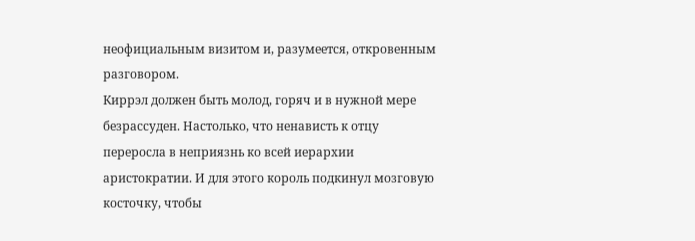неофициальным визитом и, разумеется, откровенным разговором.
Киррэл должен быть молод, горяч и в нужной мере безрассуден. Настолько, что ненависть к отцу переросла в неприязнь ко всей иерархии аристократии. И для этого король подкинул мозговую косточку, чтобы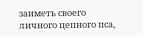заиметь своего личного цепного пса,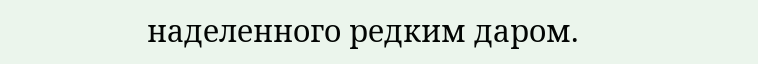наделенного редким даром.